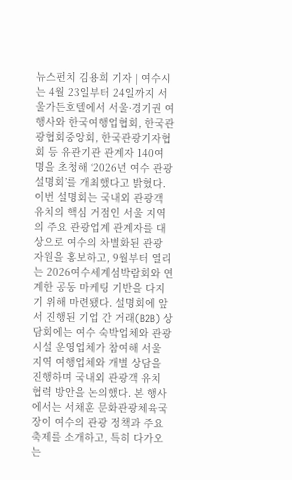뉴스펀치 김용희 기자 | 여수시는 4월 23일부터 24일까지 서울가든호텔에서 서울·경기권 여행사와 한국여행업협회, 한국관광협회중앙회, 한국관광기자협회 등 유관기관 관계자 140여 명을 초청해 ‘2026년 여수 관광설명회’를 개최했다고 밝혔다. 이번 설명회는 국내외 관광객 유치의 핵심 거점인 서울 지역의 주요 관광업계 관계자를 대상으로 여수의 차별화된 관광 자원을 홍보하고, 9월부터 열리는 2026여수세계섬박람회와 연계한 공동 마케팅 기반을 다지기 위해 마련됐다. 설명회에 앞서 진행된 기업 간 거래(B2B) 상담회에는 여수 숙박업체와 관광시설 운영업체가 참여해 서울 지역 여행업체와 개별 상담을 진행하며 국내외 관광객 유치 협력 방안을 논의했다. 본 행사에서는 서채훈 문화관광체육국장이 여수의 관광 정책과 주요 축제를 소개하고, 특히 다가오는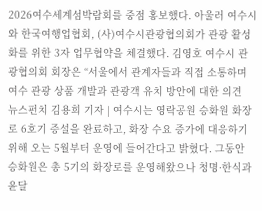2026여수세계섬박람회를 중점 홍보했다. 아울러 여수시와 한국여행업협회, (사)여수시관광협의회가 관광 활성화를 위한 3자 업무협약을 체결했다. 김영호 여수시 관광협의회 회장은 “서울에서 관계자들과 직접 소통하며 여수 관광 상품 개발과 관광객 유치 방안에 대한 의견
뉴스펀치 김용희 기자 | 여수시는 영락공원 승화원 화장로 6호기 증설을 완료하고, 화장 수요 증가에 대응하기 위해 오는 5월부터 운영에 들어간다고 밝혔다. 그동안 승화원은 총 5기의 화장로를 운영해왔으나 청명·한식과 윤달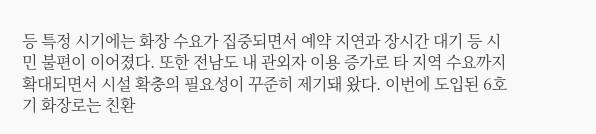등 특정 시기에는 화장 수요가 집중되면서 예약 지연과 장시간 대기 등 시민 불편이 이어졌다. 또한 전남도 내 관외자 이용 증가로 타 지역 수요까지 확대되면서 시설 확충의 필요성이 꾸준히 제기돼 왔다. 이번에 도입된 6호기 화장로는 친환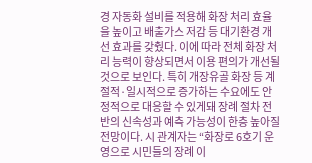경 자동화 설비를 적용해 화장 처리 효율을 높이고 배출가스 저감 등 대기환경 개선 효과를 갖췄다. 이에 따라 전체 화장 처리 능력이 향상되면서 이용 편의가 개선될 것으로 보인다. 특히 개장유골 화장 등 계절적·일시적으로 증가하는 수요에도 안정적으로 대응할 수 있게돼 장례 절차 전반의 신속성과 예측 가능성이 한층 높아질 전망이다. 시 관계자는 “화장로 6호기 운영으로 시민들의 장례 이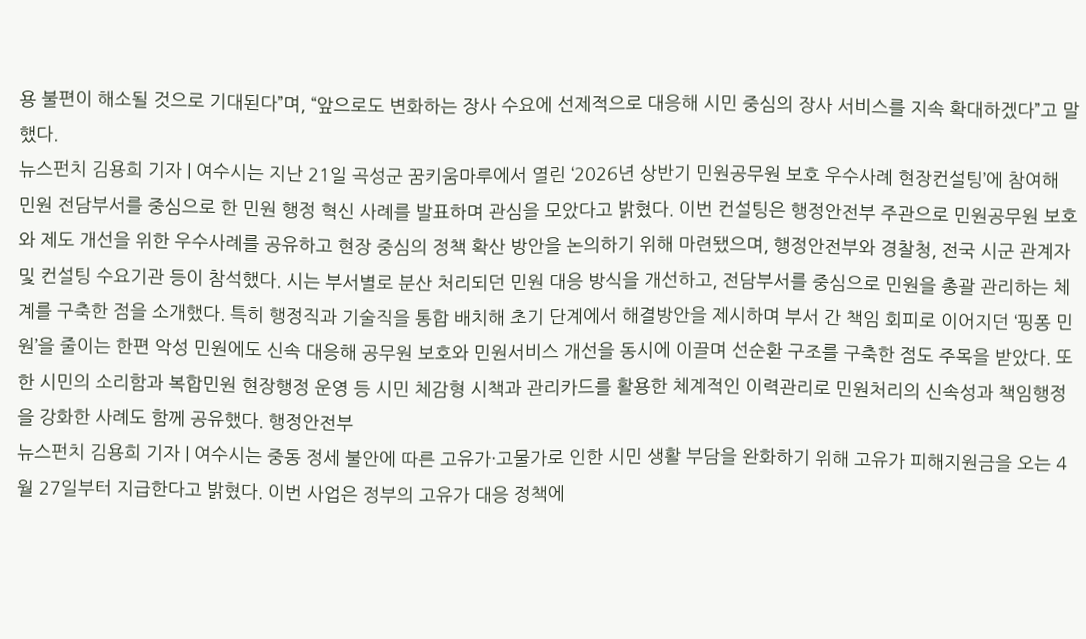용 불편이 해소될 것으로 기대된다”며, “앞으로도 변화하는 장사 수요에 선제적으로 대응해 시민 중심의 장사 서비스를 지속 확대하겠다”고 말했다.
뉴스펀치 김용희 기자 | 여수시는 지난 21일 곡성군 꿈키움마루에서 열린 ‘2026년 상반기 민원공무원 보호 우수사례 현장컨설팅’에 참여해 민원 전담부서를 중심으로 한 민원 행정 혁신 사례를 발표하며 관심을 모았다고 밝혔다. 이번 컨설팅은 행정안전부 주관으로 민원공무원 보호와 제도 개선을 위한 우수사례를 공유하고 현장 중심의 정책 확산 방안을 논의하기 위해 마련됐으며, 행정안전부와 경찰청, 전국 시군 관계자 및 컨설팅 수요기관 등이 참석했다. 시는 부서별로 분산 처리되던 민원 대응 방식을 개선하고, 전담부서를 중심으로 민원을 총괄 관리하는 체계를 구축한 점을 소개했다. 특히 행정직과 기술직을 통합 배치해 초기 단계에서 해결방안을 제시하며 부서 간 책임 회피로 이어지던 ‘핑퐁 민원’을 줄이는 한편 악성 민원에도 신속 대응해 공무원 보호와 민원서비스 개선을 동시에 이끌며 선순환 구조를 구축한 점도 주목을 받았다. 또한 시민의 소리함과 복합민원 현장행정 운영 등 시민 체감형 시책과 관리카드를 활용한 체계적인 이력관리로 민원처리의 신속성과 책임행정을 강화한 사례도 함께 공유했다. 행정안전부
뉴스펀치 김용희 기자 | 여수시는 중동 정세 불안에 따른 고유가·고물가로 인한 시민 생활 부담을 완화하기 위해 고유가 피해지원금을 오는 4월 27일부터 지급한다고 밝혔다. 이번 사업은 정부의 고유가 대응 정책에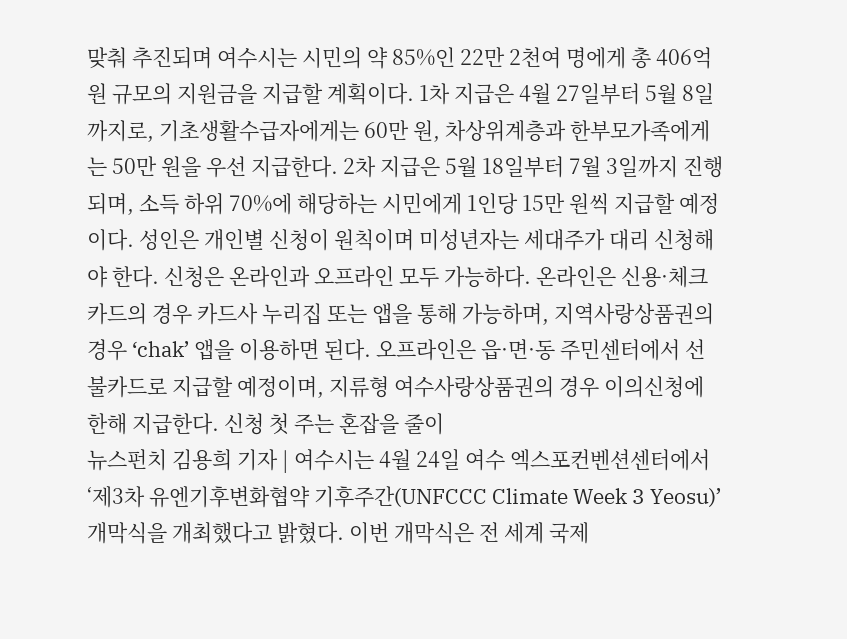맞춰 추진되며 여수시는 시민의 약 85%인 22만 2천여 명에게 총 406억 원 규모의 지원금을 지급할 계획이다. 1차 지급은 4월 27일부터 5월 8일까지로, 기초생활수급자에게는 60만 원, 차상위계층과 한부모가족에게는 50만 원을 우선 지급한다. 2차 지급은 5월 18일부터 7월 3일까지 진행되며, 소득 하위 70%에 해당하는 시민에게 1인당 15만 원씩 지급할 예정이다. 성인은 개인별 신청이 원칙이며 미성년자는 세대주가 대리 신청해야 한다. 신청은 온라인과 오프라인 모두 가능하다. 온라인은 신용·체크카드의 경우 카드사 누리집 또는 앱을 통해 가능하며, 지역사랑상품권의 경우 ‘chak’ 앱을 이용하면 된다. 오프라인은 읍·면·동 주민센터에서 선불카드로 지급할 예정이며, 지류형 여수사랑상품권의 경우 이의신청에 한해 지급한다. 신청 첫 주는 혼잡을 줄이
뉴스펀치 김용희 기자 | 여수시는 4월 24일 여수 엑스포컨벤션센터에서 ‘제3차 유엔기후변화협약 기후주간(UNFCCC Climate Week 3 Yeosu)’ 개막식을 개최했다고 밝혔다. 이번 개막식은 전 세계 국제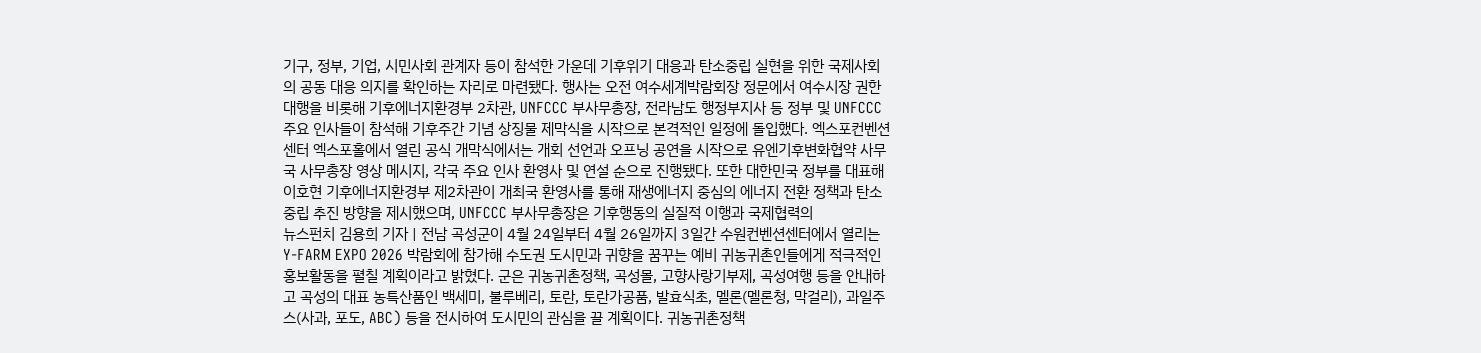기구, 정부, 기업, 시민사회 관계자 등이 참석한 가운데 기후위기 대응과 탄소중립 실현을 위한 국제사회의 공동 대응 의지를 확인하는 자리로 마련됐다. 행사는 오전 여수세계박람회장 정문에서 여수시장 권한대행을 비롯해 기후에너지환경부 2차관, UNFCCC 부사무총장, 전라남도 행정부지사 등 정부 및 UNFCCC 주요 인사들이 참석해 기후주간 기념 상징물 제막식을 시작으로 본격적인 일정에 돌입했다. 엑스포컨벤션센터 엑스포홀에서 열린 공식 개막식에서는 개회 선언과 오프닝 공연을 시작으로 유엔기후변화협약 사무국 사무총장 영상 메시지, 각국 주요 인사 환영사 및 연설 순으로 진행됐다. 또한 대한민국 정부를 대표해 이호현 기후에너지환경부 제2차관이 개최국 환영사를 통해 재생에너지 중심의 에너지 전환 정책과 탄소중립 추진 방향을 제시했으며, UNFCCC 부사무총장은 기후행동의 실질적 이행과 국제협력의
뉴스펀치 김용희 기자 | 전남 곡성군이 4월 24일부터 4월 26일까지 3일간 수원컨벤션센터에서 열리는 Y-FARM EXPO 2026 박람회에 참가해 수도권 도시민과 귀향을 꿈꾸는 예비 귀농귀촌인들에게 적극적인 홍보활동을 펼칠 계획이라고 밝혔다. 군은 귀농귀촌정책, 곡성몰, 고향사랑기부제, 곡성여행 등을 안내하고 곡성의 대표 농특산품인 백세미, 불루베리, 토란, 토란가공품, 발효식초, 멜론(멜론청, 막걸리), 과일주스(사과, 포도, ABC) 등을 전시하여 도시민의 관심을 끌 계획이다. 귀농귀촌정책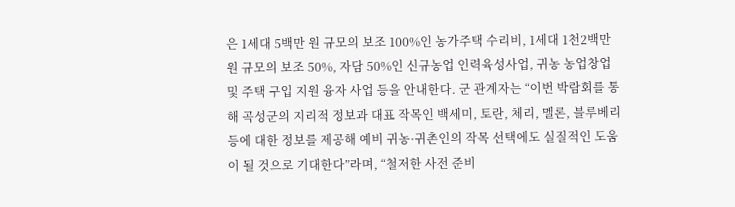은 1세대 5백만 원 규모의 보조 100%인 농가주택 수리비, 1세대 1천2백만 원 규모의 보조 50%, 자담 50%인 신규농업 인력육성사업, 귀농 농업창업 및 주택 구입 지원 융자 사업 등을 안내한다. 군 관계자는 “이번 박람회를 통해 곡성군의 지리적 정보과 대표 작목인 백세미, 토란, 체리, 멜론, 블루베리 등에 대한 정보를 제공해 예비 귀농·귀촌인의 작목 선택에도 실질적인 도움이 될 것으로 기대한다”라며, “철저한 사전 준비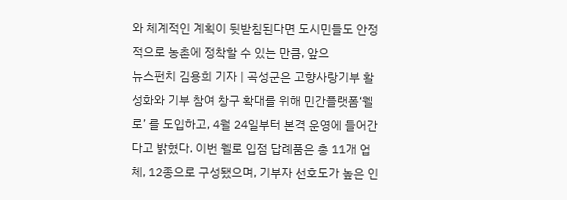와 체계적인 계획이 뒷받침된다면 도시민들도 안정적으로 농촌에 정착할 수 있는 만큼, 앞으
뉴스펀치 김용희 기자 | 곡성군은 고향사랑기부 활성화와 기부 참여 창구 확대를 위해 민간플랫폼‘웰로’ 를 도입하고, 4월 24일부터 본격 운영에 들어간다고 밝혔다. 이번 웰로 입점 답례품은 총 11개 업체, 12종으로 구성됐으며, 기부자 선호도가 높은 인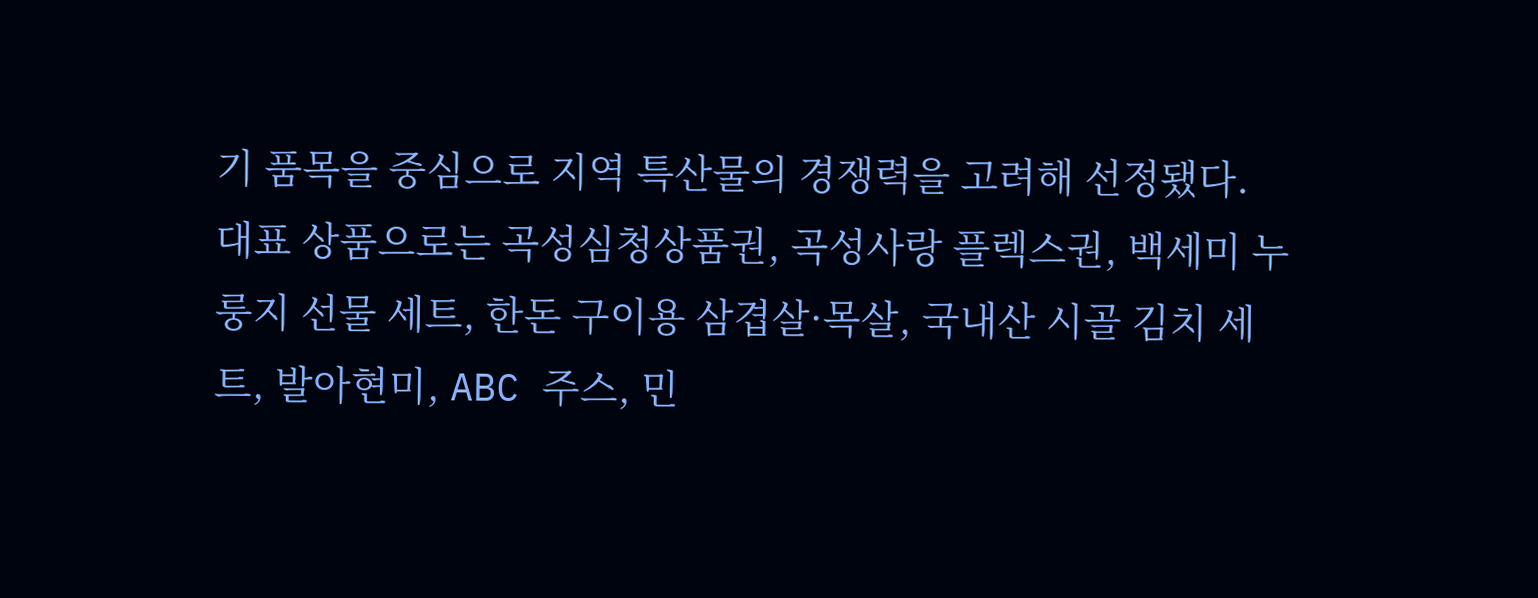기 품목을 중심으로 지역 특산물의 경쟁력을 고려해 선정됐다. 대표 상품으로는 곡성심청상품권, 곡성사랑 플렉스권, 백세미 누룽지 선물 세트, 한돈 구이용 삼겹살·목살, 국내산 시골 김치 세트, 발아현미, ABC 주스, 민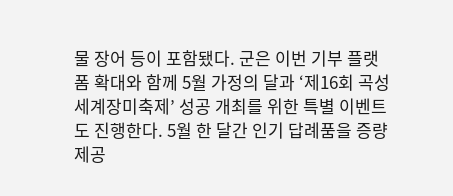물 장어 등이 포함됐다. 군은 이번 기부 플랫폼 확대와 함께 5월 가정의 달과 ‘제16회 곡성세계장미축제’ 성공 개최를 위한 특별 이벤트도 진행한다. 5월 한 달간 인기 답례품을 증량 제공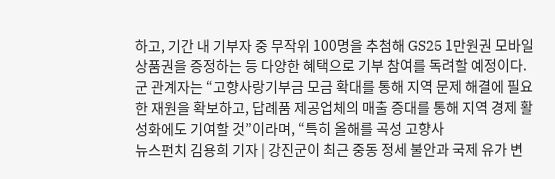하고, 기간 내 기부자 중 무작위 100명을 추첨해 GS25 1만원권 모바일 상품권을 증정하는 등 다양한 혜택으로 기부 참여를 독려할 예정이다. 군 관계자는 “고향사랑기부금 모금 확대를 통해 지역 문제 해결에 필요한 재원을 확보하고, 답례품 제공업체의 매출 증대를 통해 지역 경제 활성화에도 기여할 것”이라며, “특히 올해를 곡성 고향사
뉴스펀치 김용희 기자 | 강진군이 최근 중동 정세 불안과 국제 유가 변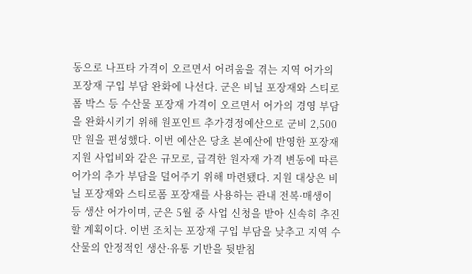동으로 나프타 가격이 오르면서 어려움을 겪는 지역 어가의 포장재 구입 부담 완화에 나선다. 군은 비닐 포장재와 스티로폼 박스 등 수산물 포장재 가격이 오르면서 어가의 경영 부담을 완화시키기 위해 원포인트 추가경정예산으로 군비 2,500만 원을 편성했다. 이번 예산은 당초 본예산에 반영한 포장재 지원 사업비와 같은 규모로, 급격한 원자재 가격 변동에 따른 어가의 추가 부담을 덜어주기 위해 마련됐다. 지원 대상은 비닐 포장재와 스티로폼 포장재를 사용하는 관내 전복·매생이 등 생산 어가이며, 군은 5월 중 사업 신청을 받아 신속히 추진할 계획이다. 이번 조치는 포장재 구입 부담을 낮추고 지역 수산물의 안정적인 생산·유통 기반을 뒷받침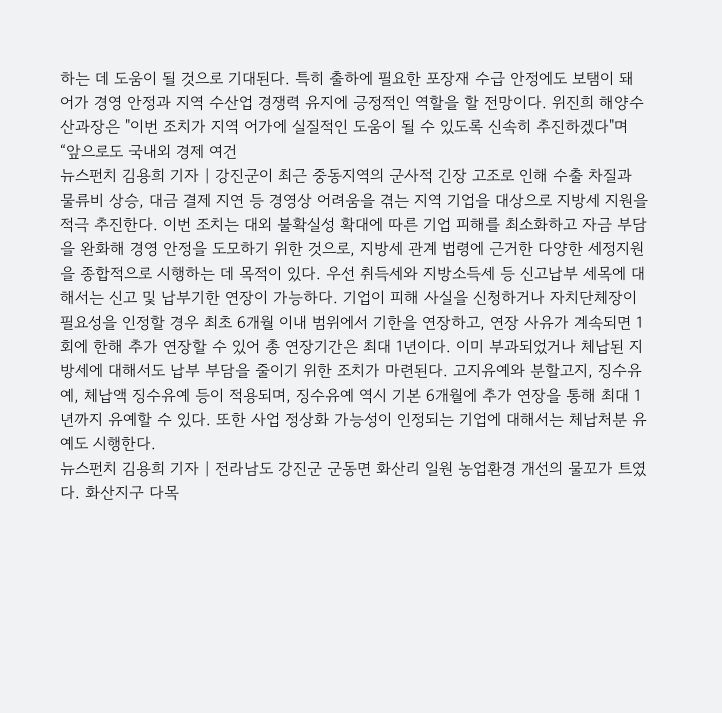하는 데 도움이 될 것으로 기대된다. 특히 출하에 필요한 포장재 수급 안정에도 보탬이 돼 어가 경영 안정과 지역 수산업 경쟁력 유지에 긍정적인 역할을 할 전망이다. 위진희 해양수산과장은 "이번 조치가 지역 어가에 실질적인 도움이 될 수 있도록 신속히 추진하겠다"며 “앞으로도 국내외 경제 여건
뉴스펀치 김용희 기자 | 강진군이 최근 중동지역의 군사적 긴장 고조로 인해 수출 차질과 물류비 상승, 대금 결제 지연 등 경영상 어려움을 겪는 지역 기업을 대상으로 지방세 지원을 적극 추진한다. 이번 조치는 대외 불확실성 확대에 따른 기업 피해를 최소화하고 자금 부담을 완화해 경영 안정을 도모하기 위한 것으로, 지방세 관계 법령에 근거한 다양한 세정지원을 종합적으로 시행하는 데 목적이 있다. 우선 취득세와 지방소득세 등 신고납부 세목에 대해서는 신고 및 납부기한 연장이 가능하다. 기업이 피해 사실을 신청하거나 자치단체장이 필요성을 인정할 경우 최초 6개월 이내 범위에서 기한을 연장하고, 연장 사유가 계속되면 1회에 한해 추가 연장할 수 있어 총 연장기간은 최대 1년이다. 이미 부과되었거나 체납된 지방세에 대해서도 납부 부담을 줄이기 위한 조치가 마련된다. 고지유예와 분할고지, 징수유예, 체납액 징수유예 등이 적용되며, 징수유예 역시 기본 6개월에 추가 연장을 통해 최대 1년까지 유예할 수 있다. 또한 사업 정상화 가능성이 인정되는 기업에 대해서는 체납처분 유예도 시행한다.
뉴스펀치 김용희 기자 | 전라남도 강진군 군동면 화산리 일원 농업환경 개선의 물꼬가 트였다. 화산지구 다목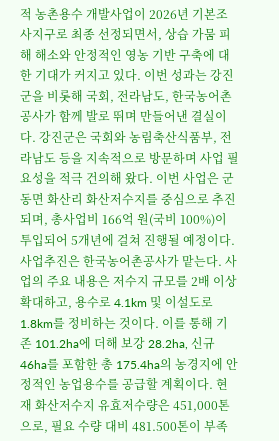적 농촌용수 개발사업이 2026년 기본조사지구로 최종 선정되면서, 상습 가뭄 피해 해소와 안정적인 영농 기반 구축에 대한 기대가 커지고 있다. 이번 성과는 강진군을 비롯해 국회, 전라남도, 한국농어촌공사가 함께 발로 뛰며 만들어낸 결실이다. 강진군은 국회와 농림축산식품부, 전라남도 등을 지속적으로 방문하며 사업 필요성을 적극 건의해 왔다. 이번 사업은 군동면 화산리 화산저수지를 중심으로 추진되며, 총사업비 166억 원(국비 100%)이 투입되어 5개년에 걸쳐 진행될 예정이다. 사업추진은 한국농어촌공사가 맡는다. 사업의 주요 내용은 저수지 규모를 2배 이상 확대하고, 용수로 4.1km 및 이설도로 1.8km를 정비하는 것이다. 이를 통해 기존 101.2ha에 더해 보강 28.2ha, 신규 46ha를 포함한 총 175.4ha의 농경지에 안정적인 농업용수를 공급할 계획이다. 현재 화산저수지 유효저수량은 451,000톤으로, 필요 수량 대비 481.500톤이 부족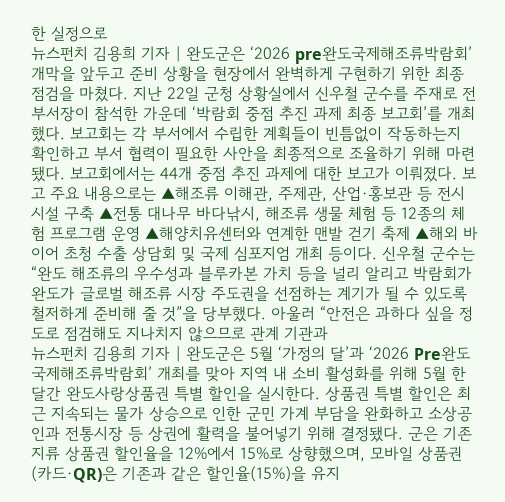한 실정으로
뉴스펀치 김용희 기자 | 완도군은 ‘2026 pre완도국제해조류박람회’ 개막을 앞두고 준비 상황을 현장에서 완벽하게 구현하기 위한 최종 점검을 마쳤다. 지난 22일 군청 상황실에서 신우철 군수를 주재로 전 부서장이 참석한 가운데 ‘박람회 중점 추진 과제 최종 보고회’를 개최했다. 보고회는 각 부서에서 수립한 계획들이 빈틈없이 작동하는지 확인하고 부서 협력이 필요한 사안을 최종적으로 조율하기 위해 마련됐다. 보고회에서는 44개 중점 추진 과제에 대한 보고가 이뤄졌다. 보고 주요 내용으로는 ▲해조류 이해관, 주제관, 산업·홍보관 등 전시 시설 구축 ▲전통 대나무 바다낚시, 해조류 생물 체험 등 12종의 체험 프로그램 운영 ▲해양치유센터와 연계한 맨발 걷기 축제 ▲해외 바이어 초청 수출 상담회 및 국제 심포지엄 개최 등이다. 신우철 군수는 “완도 해조류의 우수성과 블루카본 가치 등을 널리 알리고 박람회가 완도가 글로벌 해조류 시장 주도권을 선점하는 계기가 될 수 있도록 철저하게 준비해 줄 것”을 당부했다. 아울러 “안전은 과하다 싶을 정도로 점검해도 지나치지 않으므로 관계 기관과
뉴스펀치 김용희 기자 | 완도군은 5월 ‘가정의 달’과 ‘2026 Pre완도국제해조류박람회’ 개최를 맞아 지역 내 소비 활성화를 위해 5월 한 달간 완도사랑상품권 특별 할인을 실시한다. 상품권 특별 할인은 최근 지속되는 물가 상승으로 인한 군민 가계 부담을 완화하고 소상공인과 전통시장 등 상권에 활력을 불어넣기 위해 결정됐다. 군은 기존 지류 상품권 할인율을 12%에서 15%로 상향했으며, 모바일 상품권(카드·QR)은 기존과 같은 할인율(15%)을 유지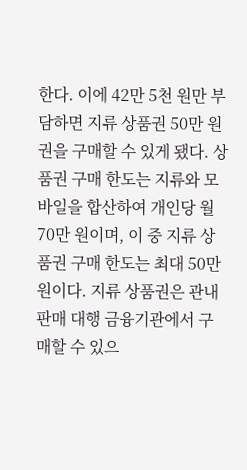한다. 이에 42만 5천 원만 부담하면 지류 상품권 50만 원권을 구매할 수 있게 됐다. 상품권 구매 한도는 지류와 모바일을 합산하여 개인당 월 70만 원이며, 이 중 지류 상품권 구매 한도는 최대 50만 원이다. 지류 상품권은 관내 판매 대행 금융기관에서 구매할 수 있으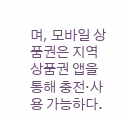며, 모바일 상품권은 지역 상품권 앱을 통해 충전·사용 가능하다.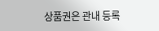상품권은 관내 등록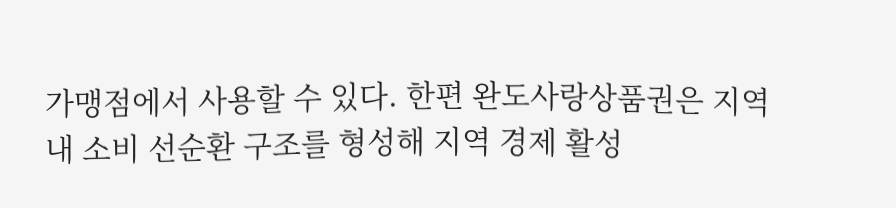가맹점에서 사용할 수 있다. 한편 완도사랑상품권은 지역 내 소비 선순환 구조를 형성해 지역 경제 활성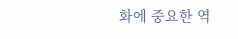화에 중요한 역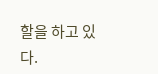할을 하고 있다.